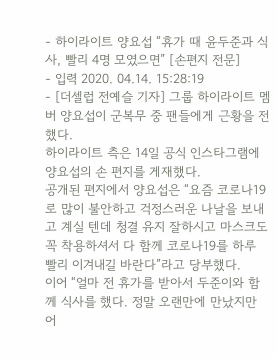- 하이라이트 양요섭 “휴가 때 윤두준과 식사, 빨리 4명 모였으면” [손편지 전문]
- 입력 2020. 04.14. 15:28:19
- [더셀럽 전예슬 기자] 그룹 하이라이트 멤버 양요섭이 군복무 중 팬들에게 근황을 전했다.
하이라이트 측은 14일 공식 인스타그램에 양요섭의 손 편지를 게재했다.
공개된 편지에서 양요섭은 “요즘 코로나19로 많이 불안하고 걱정스러운 나날을 보내고 계실 텐데 청결 유지 잘하시고 마스크도 꼭 착용하셔서 다 함께 코로나19를 하루 빨리 이겨내길 바란다”라고 당부했다.
이어 “얼마 전 휴가를 받아서 두준이와 함께 식사를 했다. 정말 오랜만에 만났지만 어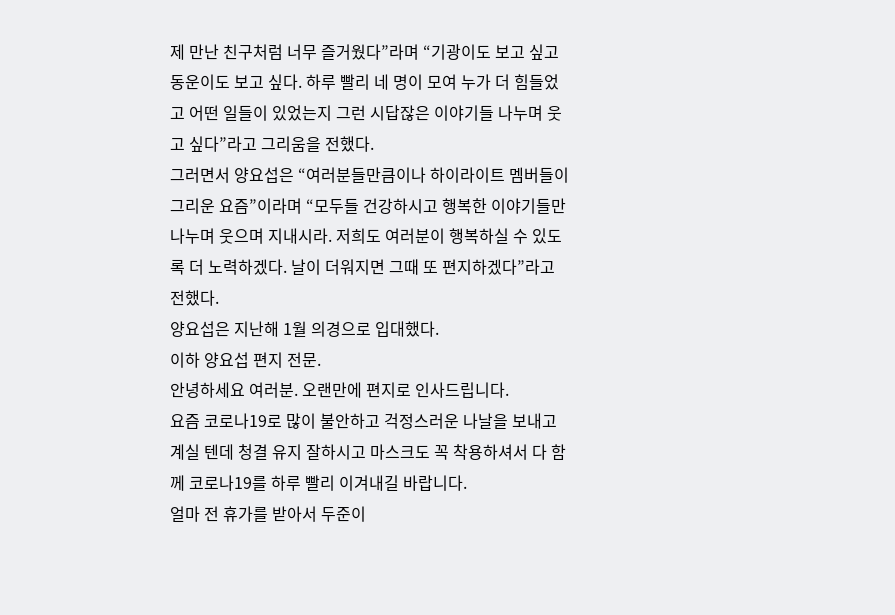제 만난 친구처럼 너무 즐거웠다”라며 “기광이도 보고 싶고 동운이도 보고 싶다. 하루 빨리 네 명이 모여 누가 더 힘들었고 어떤 일들이 있었는지 그런 시답잖은 이야기들 나누며 웃고 싶다”라고 그리움을 전했다.
그러면서 양요섭은 “여러분들만큼이나 하이라이트 멤버들이 그리운 요즘”이라며 “모두들 건강하시고 행복한 이야기들만 나누며 웃으며 지내시라. 저희도 여러분이 행복하실 수 있도록 더 노력하겠다. 날이 더워지면 그때 또 편지하겠다”라고 전했다.
양요섭은 지난해 1월 의경으로 입대했다.
이하 양요섭 편지 전문.
안녕하세요 여러분. 오랜만에 편지로 인사드립니다.
요즘 코로나19로 많이 불안하고 걱정스러운 나날을 보내고 계실 텐데 청결 유지 잘하시고 마스크도 꼭 착용하셔서 다 함께 코로나19를 하루 빨리 이겨내길 바랍니다.
얼마 전 휴가를 받아서 두준이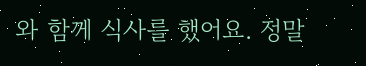와 함께 식사를 했어요. 정말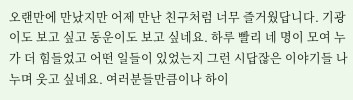오랜만에 만났지만 어제 만난 친구처럼 너무 즐거웠답니다. 기광이도 보고 싶고 동운이도 보고 싶네요. 하루 빨리 네 명이 모여 누가 더 힘들었고 어떤 일들이 있었는지 그런 시답잖은 이야기들 나누며 웃고 싶네요. 여러분들만큼이나 하이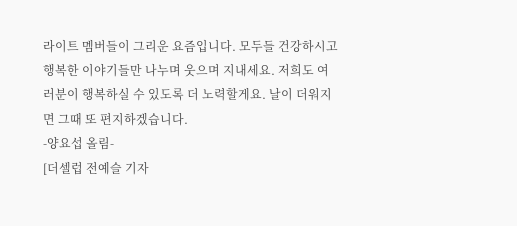라이트 멤버들이 그리운 요즘입니다. 모두들 건강하시고 행복한 이야기들만 나누며 웃으며 지내세요. 저희도 여러분이 행복하실 수 있도록 더 노력할게요. 날이 더워지면 그때 또 편지하겠습니다.
-양요섭 올림-
[더셀럽 전예슬 기자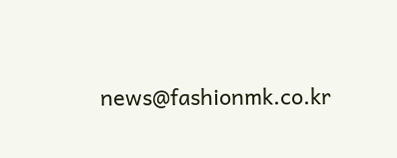news@fashionmk.co.kr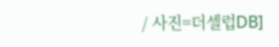/ 사진=더셀럽DB]